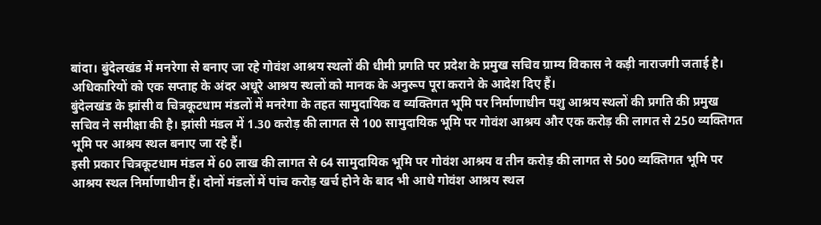बांदा। बुंदेलखंड में मनरेगा से बनाए जा रहे गोवंश आश्रय स्थलों की धीमी प्रगति पर प्रदेश के प्रमुख सचिव ग्राम्य विकास ने कड़ी नाराजगी जताई है। अधिकारियों को एक सप्ताह के अंदर अधूरे आश्रय स्थलों को मानक के अनुरूप पूरा कराने के आदेश दिए हैं।
बुंदेलखंड के झांसी व चित्रकूटधाम मंडलों में मनरेगा के तहत सामुदायिक व व्यक्तिगत भूमि पर निर्माणाधीन पशु आश्रय स्थलों की प्रगति की प्रमुख सचिव ने समीक्षा की है। झांसी मंडल में 1.30 करोड़ की लागत से 100 सामुदायिक भूमि पर गोवंश आश्रय और एक करोड़ की लागत से 250 व्यक्तिगत भूमि पर आश्रय स्थल बनाए जा रहे हैं।
इसी प्रकार चित्रकूटधाम मंडल में 60 लाख की लागत से 64 सामुदायिक भूमि पर गोवंश आश्रय व तीन करोड़ की लागत से 500 व्यक्तिगत भूमि पर आश्रय स्थल निर्माणाधीन हैं। दोनों मंडलों में पांच करोड़ खर्च होने के बाद भी आधे गोवंश आश्रय स्थल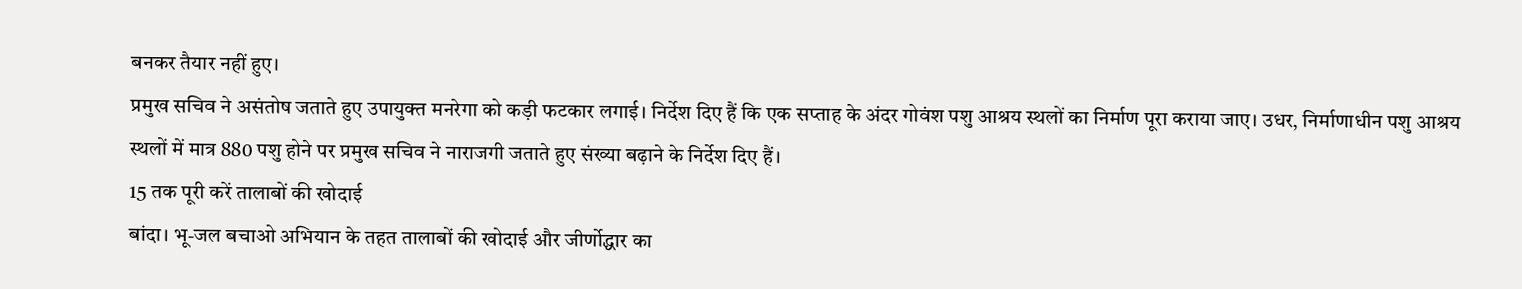बनकर तैयार नहीं हुए।
प्रमुख सचिव ने असंतोष जताते हुए उपायुक्त मनरेगा को कड़ी फटकार लगाई। निर्देश दिए हैं कि एक सप्ताह के अंदर गोवंश पशु आश्रय स्थलों का निर्माण पूरा कराया जाए। उधर, निर्माणाधीन पशु आश्रय स्थलों में मात्र 880 पशु होने पर प्रमुख सचिव ने नाराजगी जताते हुए संख्या बढ़ाने के निर्देश दिए हैं।
15 तक पूरी करें तालाबों की खोदाई
बांदा। भू-जल बचाओ अभियान के तहत तालाबों की खोदाई और जीर्णोद्धार का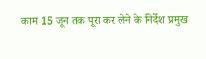काम 15 जून तक पूरा कर लेने के निर्देश प्रमुख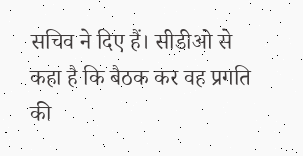सचिव ने दिए हैं। सीडीओ से कहा है कि बैठक कर वह प्रगति की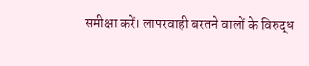समीक्षा करें। लापरवाही बरतने वालों के विरुद्ध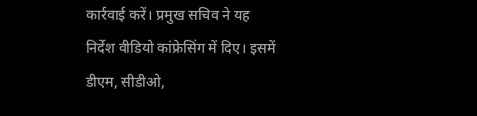कार्रवाई करें। प्रमुख सचिव ने यह निर्देश वीडियो कांफ्रेसिंग में दिए। इसमें डीएम, सीडीओ,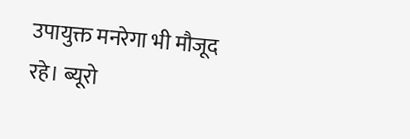उपायुक्त मनरेगा भी मौजूद रहे। ब्यूरो